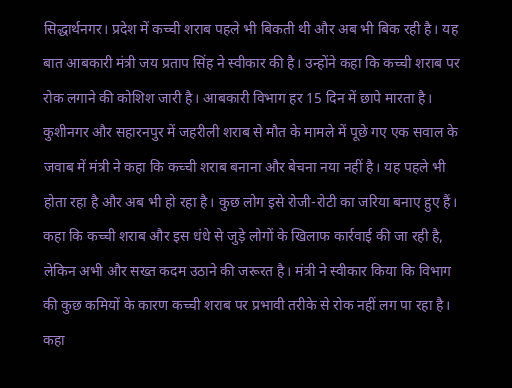सिद्धार्थनगर। प्रदेश में कच्ची शराब पहले भी बिकती थी और अब भी बिक रही है। यह बात आबकारी मंत्री जय प्रताप सिंह ने स्वीकार की है। उन्होंने कहा कि कच्ची शराब पर रोक लगाने की कोशिश जारी है। आबकारी विभाग हर 15 दिन में छापे मारता है।
कुशीनगर और सहारनपुर में जहरीली शराब से मौत के मामले में पूछे गए एक सवाल के जवाब में मंत्री ने कहा कि कच्ची शराब बनाना और बेचना नया नहीं है। यह पहले भी होता रहा है और अब भी हो रहा है। कुछ लोग इसे रोजी-रोटी का जरिया बनाए हुए हैं। कहा कि कच्ची शराब और इस धंधे से जुड़े लोगों के खिलाफ कार्रवाई की जा रही है, लेकिन अभी और सख्त कदम उठाने की जरूरत है। मंत्री ने स्वीकार किया कि विभाग की कुछ कमियों के कारण कच्ची शराब पर प्रभावी तरीके से रोक नहीं लग पा रहा है। कहा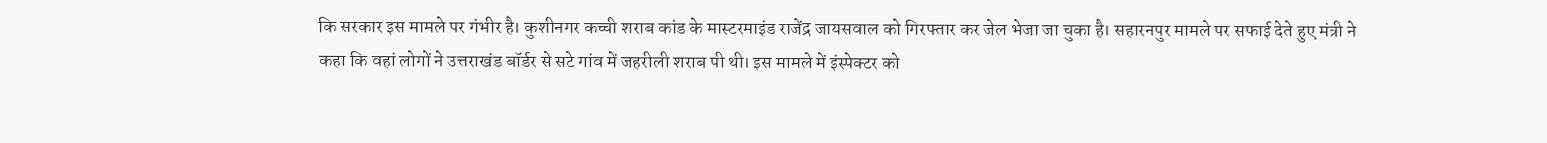कि सरकार इस मामले पर गंभीर है। कुशीनगर कच्ची शराब कांड के मास्टरमाइंड राजेंद्र जायसवाल को गिरफ्तार कर जेल भेजा जा चुका है। सहारनपुर मामले पर सफाई देते हुए मंत्री ने कहा कि वहां लोगों ने उत्तराखंड बॉर्डर से सटे गांव में जहरीली शराब पी थी। इस मामले में इंस्पेक्टर को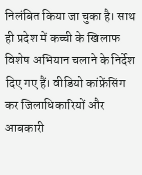निलंबित किया जा चुका है। साथ ही प्रदेश में कच्ची के खिलाफ विशेष अभियान चलाने के निर्देश दिए गए हैं। वीडियो कांफ्रेंसिंग कर जिलाधिकारियों और आबकारी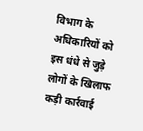विभाग के अधिकारियों को इस धंधे से जुड़े लोगों के खिलाफ कड़ी कार्रवाई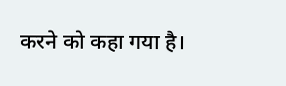करने को कहा गया है।